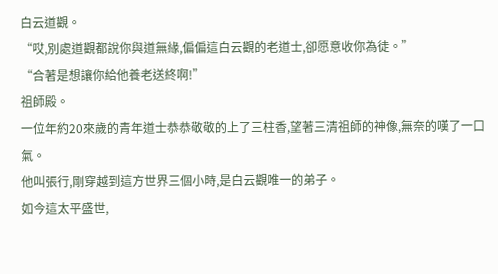白云道觀。
“哎,別處道觀都說你與道無緣,偏偏這白云觀的老道士,卻愿意收你為徒。”
“合著是想讓你給他養老送終啊!”
祖師殿。
一位年約20來歲的青年道士恭恭敬敬的上了三柱香,望著三清祖師的神像,無奈的嘆了一口氣。
他叫張行,剛穿越到這方世界三個小時,是白云觀唯一的弟子。
如今這太平盛世,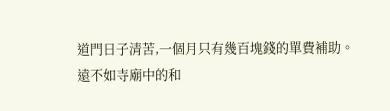道門日子清苦,一個月只有幾百塊錢的單費補助。
遠不如寺廟中的和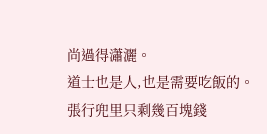尚過得瀟灑。
道士也是人,也是需要吃飯的。
張行兜里只剩幾百塊錢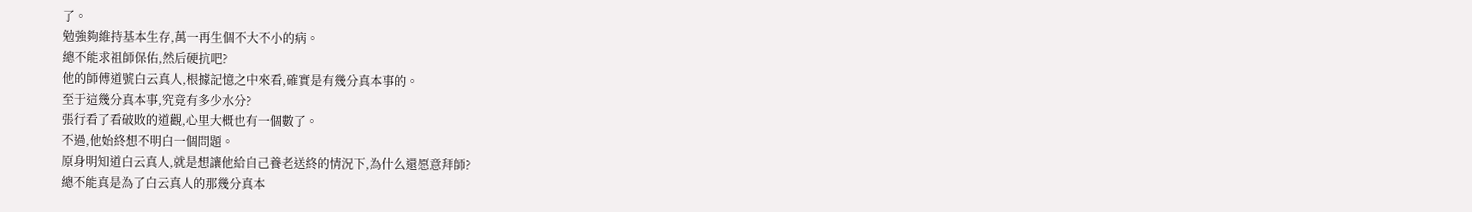了。
勉強夠維持基本生存,萬一再生個不大不小的病。
總不能求祖師保佑,然后硬抗吧?
他的師傅道號白云真人,根據記憶之中來看,確實是有幾分真本事的。
至于這幾分真本事,究竟有多少水分?
張行看了看破敗的道觀,心里大概也有一個數了。
不過,他始終想不明白一個問題。
原身明知道白云真人,就是想讓他給自己養老送終的情況下,為什么還愿意拜師?
總不能真是為了白云真人的那幾分真本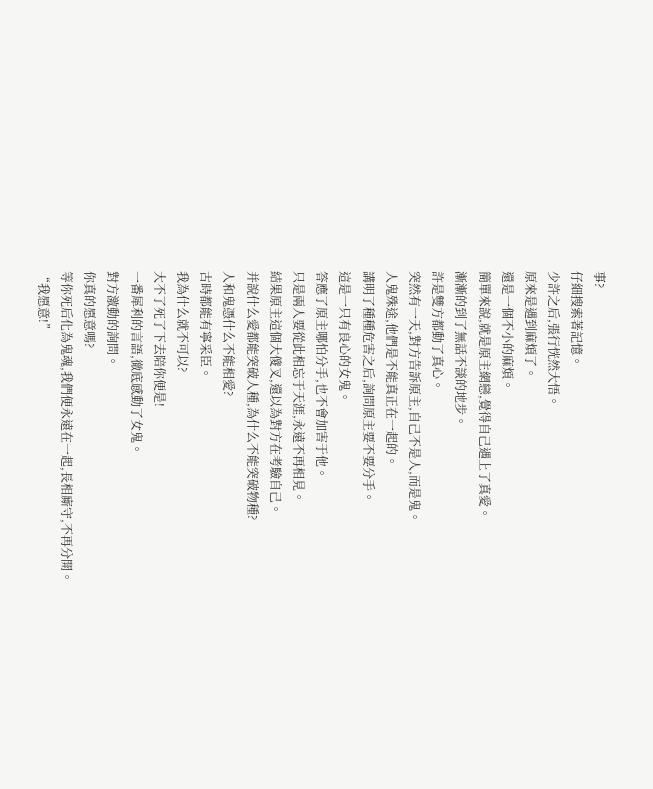事?
仔細搜索著記憶。
少許之后,張行恍然大悟。
原來是遇到麻煩了。
還是一個不小的麻煩。
簡單來說,就是原主網戀,覺得自己遇上了真愛。
漸漸的到了無話不談的地步。
許是雙方都動了真心。
突然有一天,對方告訴原主,自己不是人,而是鬼。
人鬼殊途,他們是不能真正在一起的。
講明了種種危害之后,詢問原主要不要分手。
這是一只有良心的女鬼。
答應了原主哪怕分手,也不會加害于他。
只是兩人要從此相忘于天涯,永遠不再相見。
結果原主這個大傻叉,還以為對方在考驗自己。
并說什么愛都能突破人種,為什么不能突破物種?
人和鬼憑什么不能相愛?
古時都能有寧采臣。
我為什么就不可以?
大不了死了下去陪你便是!
一番犀利的言語,徹底感動了女鬼。
對方激動的詢問。
你真的愿意嗎?
等你死后化為鬼魂,我們便永遠在一起,長相廝守,不再分開。
“我愿意!”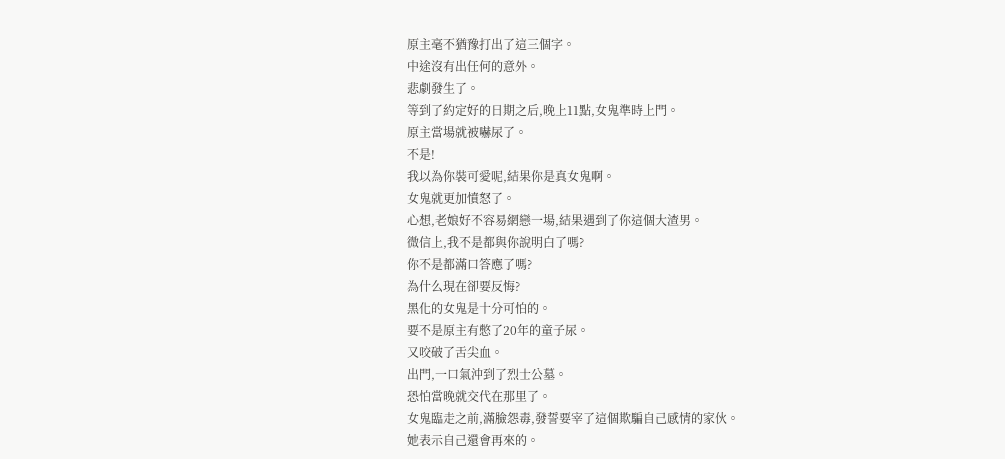原主毫不猶豫打出了這三個字。
中途沒有出任何的意外。
悲劇發生了。
等到了約定好的日期之后,晚上11點,女鬼準時上門。
原主當場就被嚇尿了。
不是!
我以為你裝可愛呢,結果你是真女鬼啊。
女鬼就更加憤怒了。
心想,老娘好不容易網戀一場,結果遇到了你這個大渣男。
微信上,我不是都與你說明白了嗎?
你不是都滿口答應了嗎?
為什么現在卻要反悔?
黑化的女鬼是十分可怕的。
要不是原主有憋了20年的童子尿。
又咬破了舌尖血。
出門,一口氣沖到了烈士公墓。
恐怕當晚就交代在那里了。
女鬼臨走之前,滿臉怨毒,發誓要宰了這個欺騙自己感情的家伙。
她表示自己還會再來的。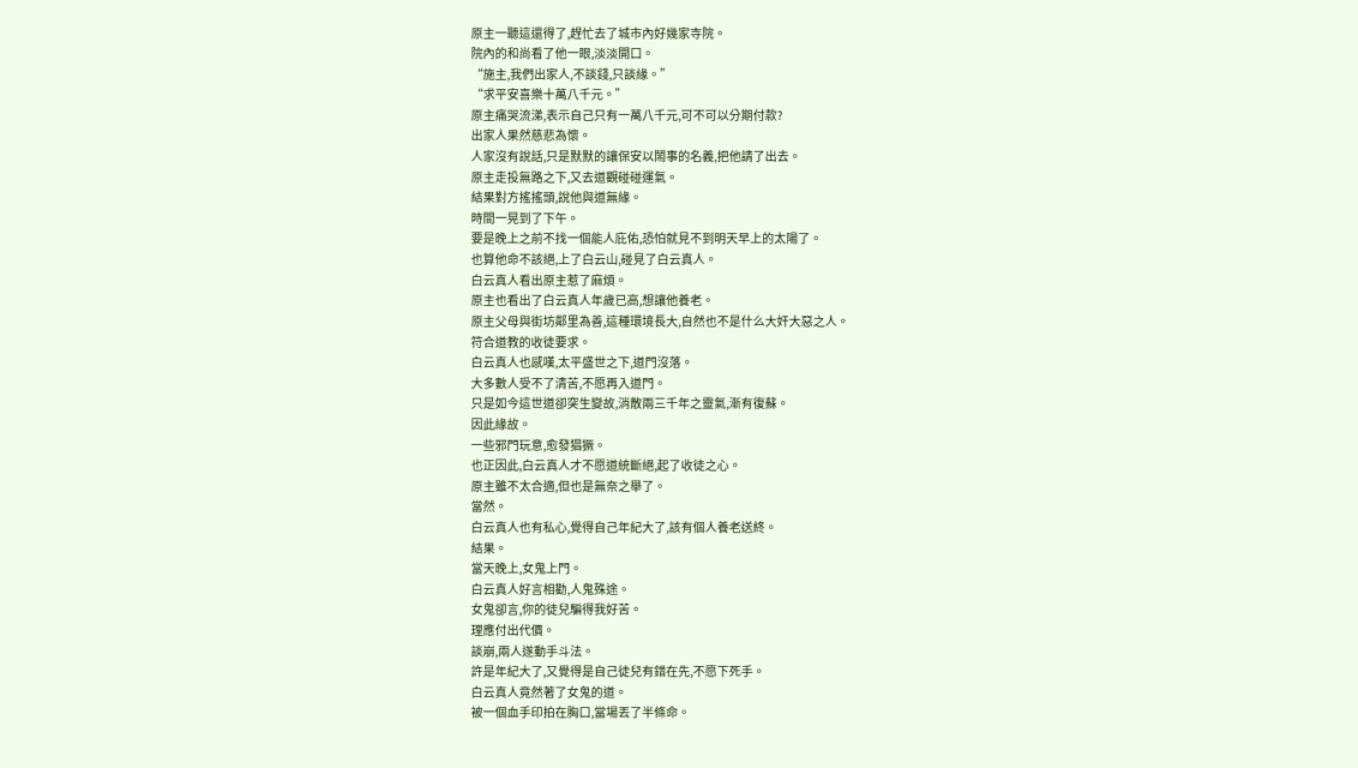原主一聽這還得了,趕忙去了城市內好幾家寺院。
院內的和尚看了他一眼,淡淡開口。
“施主,我們出家人,不談錢,只談緣。”
“求平安喜樂十萬八千元。”
原主痛哭流涕,表示自己只有一萬八千元,可不可以分期付款?
出家人果然慈悲為懷。
人家沒有說話,只是默默的讓保安以鬧事的名義,把他請了出去。
原主走投無路之下,又去道觀碰碰運氣。
結果對方搖搖頭,說他與道無緣。
時間一晃到了下午。
要是晚上之前不找一個能人庇佑,恐怕就見不到明天早上的太陽了。
也算他命不該絕,上了白云山,碰見了白云真人。
白云真人看出原主惹了麻煩。
原主也看出了白云真人年歲已高,想讓他養老。
原主父母與街坊鄰里為善,這種環境長大,自然也不是什么大奸大惡之人。
符合道教的收徒要求。
白云真人也感嘆,太平盛世之下,道門沒落。
大多數人受不了清苦,不愿再入道門。
只是如今這世道卻突生變故,消散兩三千年之靈氣,漸有復蘇。
因此緣故。
一些邪門玩意,愈發猖獗。
也正因此,白云真人才不愿道統斷絕,起了收徒之心。
原主雖不太合適,但也是無奈之舉了。
當然。
白云真人也有私心,覺得自己年紀大了,該有個人養老送終。
結果。
當天晚上,女鬼上門。
白云真人好言相勸,人鬼殊途。
女鬼卻言,你的徒兒騙得我好苦。
理應付出代價。
談崩,兩人遂動手斗法。
許是年紀大了,又覺得是自己徒兒有錯在先,不愿下死手。
白云真人竟然著了女鬼的道。
被一個血手印拍在胸口,當場丟了半條命。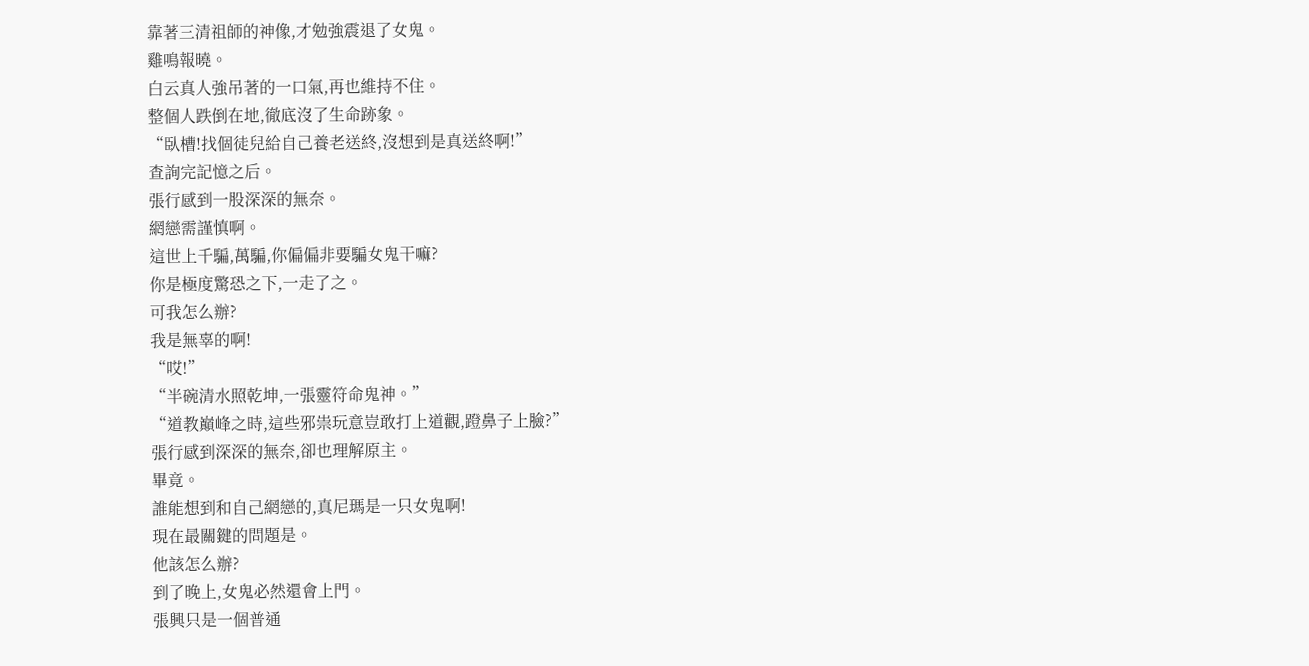靠著三清祖師的神像,才勉強震退了女鬼。
雞鳴報曉。
白云真人強吊著的一口氣,再也維持不住。
整個人跌倒在地,徹底沒了生命跡象。
“臥槽!找個徒兒給自己養老送終,沒想到是真送終啊!”
查詢完記憶之后。
張行感到一股深深的無奈。
網戀需謹慎啊。
這世上千騙,萬騙,你偏偏非要騙女鬼干嘛?
你是極度驚恐之下,一走了之。
可我怎么辦?
我是無辜的啊!
“哎!”
“半碗清水照乾坤,一張靈符命鬼神。”
“道教巔峰之時,這些邪祟玩意豈敢打上道觀,蹬鼻子上臉?”
張行感到深深的無奈,卻也理解原主。
畢竟。
誰能想到和自己網戀的,真尼瑪是一只女鬼啊!
現在最關鍵的問題是。
他該怎么辦?
到了晚上,女鬼必然還會上門。
張興只是一個普通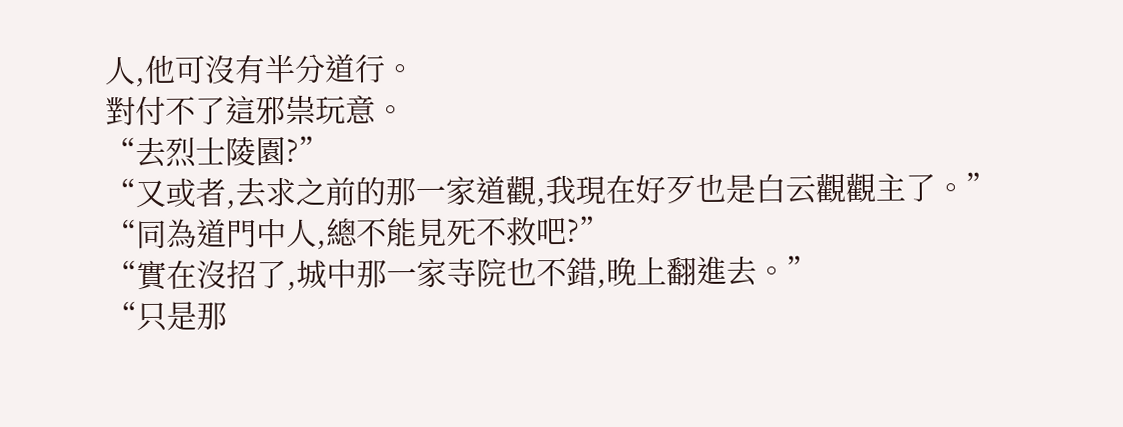人,他可沒有半分道行。
對付不了這邪祟玩意。
“去烈士陵園?”
“又或者,去求之前的那一家道觀,我現在好歹也是白云觀觀主了。”
“同為道門中人,總不能見死不救吧?”
“實在沒招了,城中那一家寺院也不錯,晚上翻進去。”
“只是那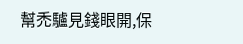幫禿驢見錢眼開,保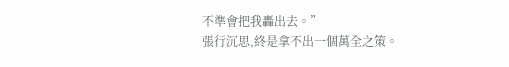不準會把我轟出去。”
張行沉思,終是拿不出一個萬全之策。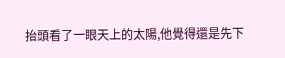抬頭看了一眼天上的太陽,他覺得還是先下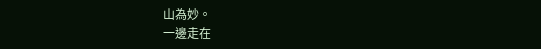山為妙。
一邊走在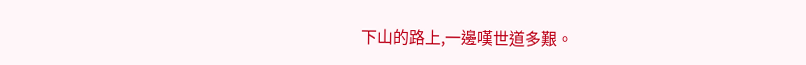下山的路上,一邊嘆世道多艱。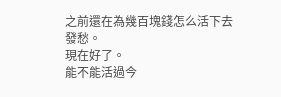之前還在為幾百塊錢怎么活下去發愁。
現在好了。
能不能活過今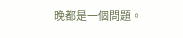晚都是一個問題。